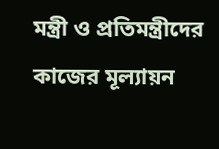মন্ত্রী ও প্রতিমন্ত্রীদের কাজের মূল্যায়ন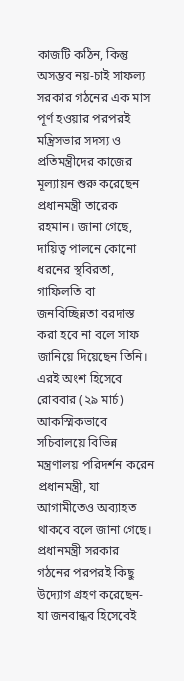কাজটি কঠিন, কিন্তু অসম্ভব নয়-চাই সাফল্য
সরকার গঠনের এক মাস পূর্ণ হওয়ার পরপরই মন্ত্রিসভার সদস্য ও প্রতিমন্ত্রীদের কাজের মূল্যায়ন শুরু করেছেন প্রধানমন্ত্রী তারেক রহমান। জানা গেছে, দায়িত্ব পালনে কোনো ধরনের স্থবিরতা, গাফিলতি বা জনবিচ্ছিন্নতা বরদাস্ত করা হবে না বলে সাফ জানিয়ে দিয়েছেন তিনি। এরই অংশ হিসেবে রোববার (২৯ মার্চ) আকস্মিকভাবে সচিবালয়ে বিভিন্ন মন্ত্রণালয় পরিদর্শন করেন প্রধানমন্ত্রী, যা আগামীতেও অব্যাহত থাকবে বলে জানা গেছে।
প্রধানমন্ত্রী সরকার গঠনের পরপরই কিছু উদ্যোগ গ্রহণ করেছেন- যা জনবান্ধব হিসেবেই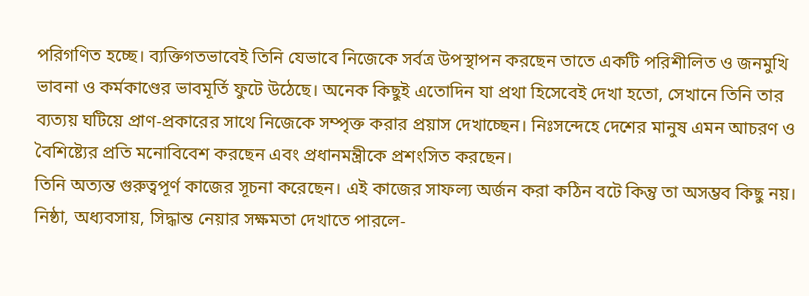পরিগণিত হচ্ছে। ব্যক্তিগতভাবেই তিনি যেভাবে নিজেকে সর্বত্র উপস্থাপন করছেন তাতে একটি পরিশীলিত ও জনমুখি ভাবনা ও কর্মকাণ্ডের ভাবমূর্তি ফুটে উঠেছে। অনেক কিছুই এতোদিন যা প্রথা হিসেবেই দেখা হতো, সেখানে তিনি তার ব্যত্যয় ঘটিয়ে প্রাণ-প্রকারের সাথে নিজেকে সম্পৃক্ত করার প্রয়াস দেখাচ্ছেন। নিঃসন্দেহে দেশের মানুষ এমন আচরণ ও বৈশিষ্ট্যের প্রতি মনোবিবেশ করছেন এবং প্রধানমন্ত্রীকে প্রশংসিত করছেন।
তিনি অত্যন্ত গুরুত্বপূর্ণ কাজের সূচনা করেছেন। এই কাজের সাফল্য অর্জন করা কঠিন বটে কিন্তু তা অসম্ভব কিছু নয়। নিষ্ঠা, অধ্যবসায়, সিদ্ধান্ত নেয়ার সক্ষমতা দেখাতে পারলে-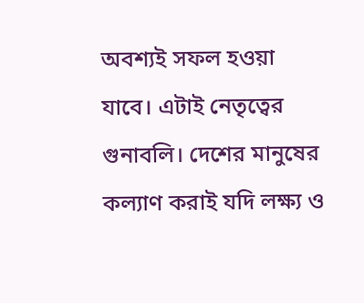অবশ্যই সফল হওয়া যাবে। এটাই নেতৃত্বের গুনাবলি। দেশের মানুষের কল্যাণ করাই যদি লক্ষ্য ও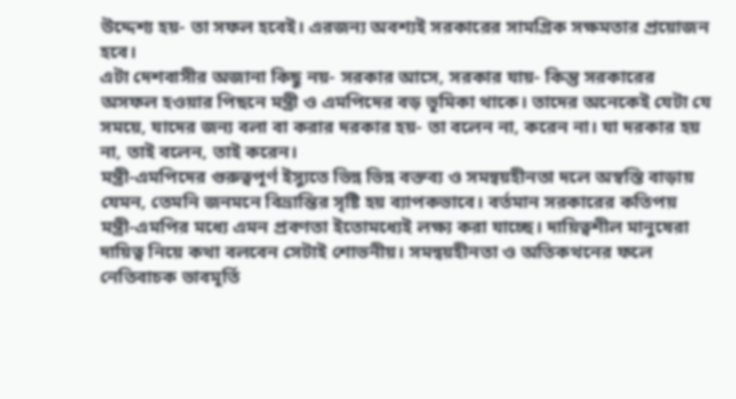উদ্দেশ্য হয়- তা সফল হবেই। এরজন্য অবশ্যই সরকারের সামগ্রিক সক্ষমতার প্রয়োজন হবে।
এটা দেশবাসীর অজানা কিছু নয়- সরকার আসে, সরকার যায়- কিন্তু সরকারের অসফল হওয়ার পিছনে মন্ত্রী ও এমপিদের বড় ভূমিকা থাকে। তাদের অনেকেই যেটা যে সময়ে, যাদের জন্য বলা বা করার দরকার হয়- তা বলেন না, করেন না। যা দরকার হয় না, তাই বলেন, তাই করেন।
মন্ত্রী-এমপিদের গুরুত্বপূর্ণ ইস্যুতে ভিন্ন ভিন্ন বক্তব্য ও সমন্বয়হীনতা দলে অস্বস্তি বাড়ায় যেমন, তেমনি জনমনে বিভ্রান্তির সৃষ্টি হয় ব্যাপকভাবে। বর্তমান সরকারের কতিপয় মন্ত্রী-এমপির মধ্যে এমন প্রবণতা ইতোমধ্যেই লক্ষ্য করা যাচ্ছে। দায়িত্বশীল মানুষেরা দায়িত্ব নিয়ে কথা বলবেন সেটাই শোভনীয়। সমন্বয়হীনতা ও অতিকথনের ফলে নেতিবাচক ভাবমূর্তি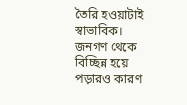তৈরি হওয়াটাই স্বাভাবিক। জনগণ থেকে বিচ্ছিন্ন হয়ে পড়ারও কারণ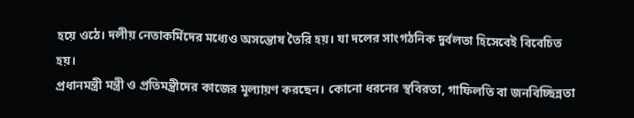হয়ে ওঠে। দলীয় নেতাকর্মিদের মধ্যেও অসন্তোষ তৈরি হয়। যা দলের সাংগঠনিক দুর্বলতা হিসেবেই বিবেচিত হয়।
প্রধানমন্ত্রী মন্ত্রী ও প্রতিমন্ত্রীদের কাজের মূল্যায়ণ করছেন। কোনো ধরনের স্থবিরতা, গাফিলতি বা জনবিচ্ছিন্নতা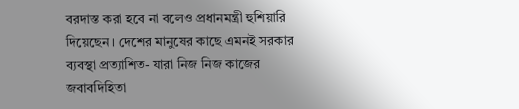বরদাস্ত করা হবে না বলেও প্রধানমন্ত্রী হুশিয়ারি দিয়েছেন। দেশের মানুষের কাছে এমনই সরকার ব্যবস্থা প্রত্যাশিত- যারা নিজ নিজ কাজের জবাবদিহিতা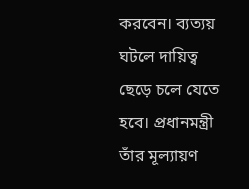করবেন। ব্যত্যয় ঘটলে দায়িত্ব ছেড়ে চলে যেতে হবে। প্রধানমন্ত্রী তাঁর মূল্যায়ণ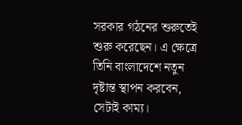সরকার গঠনের শুরুতেই শুরু করেছেন। এ ক্ষেত্রে তিনি বাংলাদেশে নতুন দৃষ্টান্ত স্থাপন করবেন, সেটাই কাম্য।